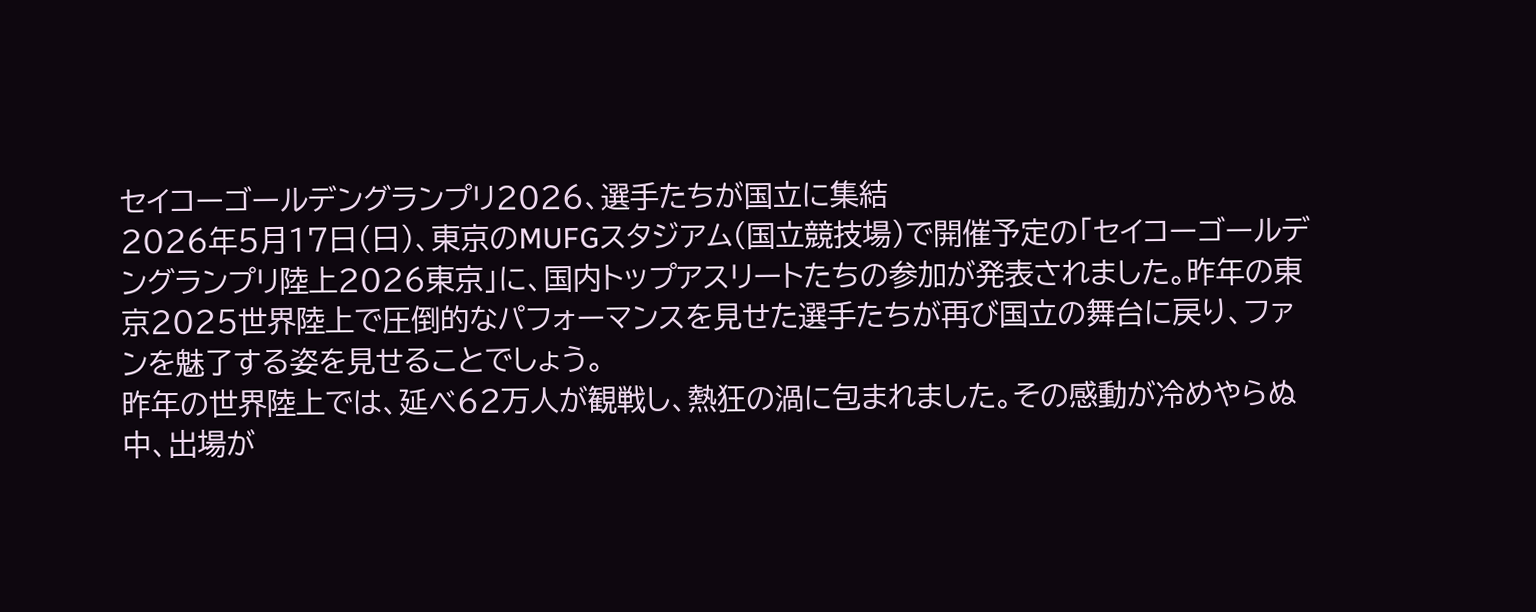セイコーゴールデングランプリ2026、選手たちが国立に集結
2026年5月17日(日)、東京のMUFGスタジアム(国立競技場)で開催予定の「セイコーゴールデングランプリ陸上2026東京」に、国内トップアスリートたちの参加が発表されました。昨年の東京2025世界陸上で圧倒的なパフォーマンスを見せた選手たちが再び国立の舞台に戻り、ファンを魅了する姿を見せることでしょう。
昨年の世界陸上では、延べ62万人が観戦し、熱狂の渦に包まれました。その感動が冷めやらぬ中、出場が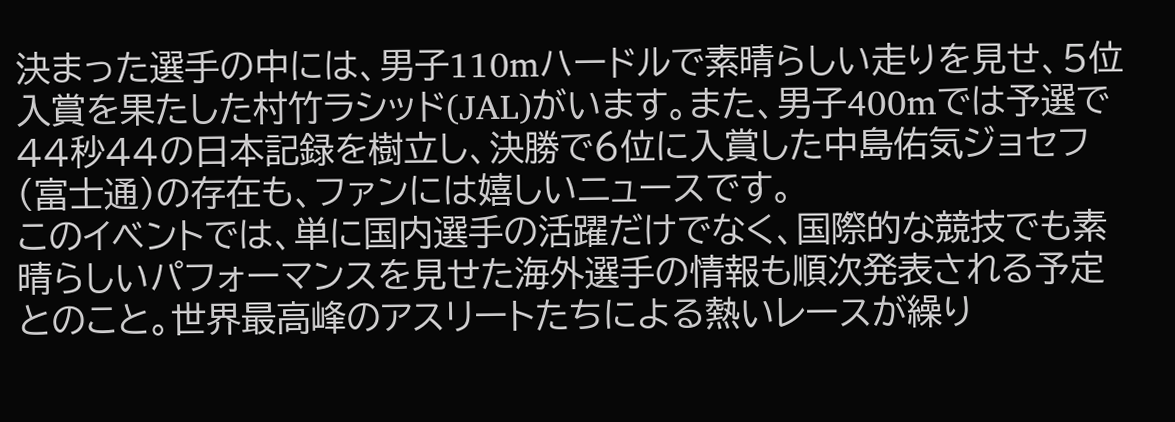決まった選手の中には、男子110mハードルで素晴らしい走りを見せ、5位入賞を果たした村竹ラシッド(JAL)がいます。また、男子400mでは予選で44秒44の日本記録を樹立し、決勝で6位に入賞した中島佑気ジョセフ(富士通)の存在も、ファンには嬉しいニュースです。
このイベントでは、単に国内選手の活躍だけでなく、国際的な競技でも素晴らしいパフォーマンスを見せた海外選手の情報も順次発表される予定とのこと。世界最高峰のアスリートたちによる熱いレースが繰り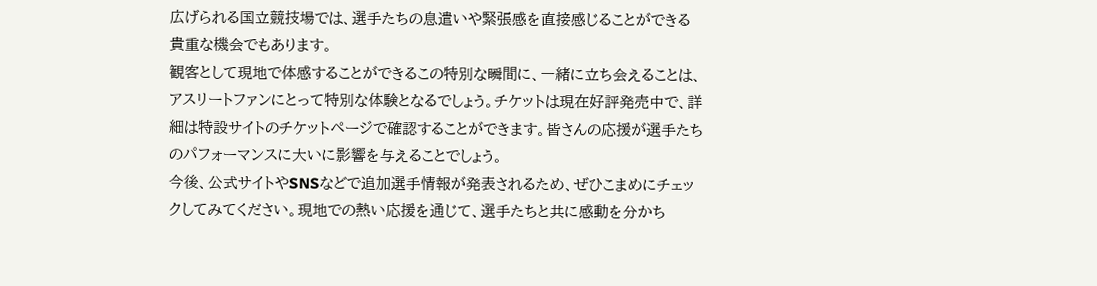広げられる国立競技場では、選手たちの息遣いや緊張感を直接感じることができる貴重な機会でもあります。
観客として現地で体感することができるこの特別な瞬間に、一緒に立ち会えることは、アスリートファンにとって特別な体験となるでしょう。チケットは現在好評発売中で、詳細は特設サイトのチケットページで確認することができます。皆さんの応援が選手たちのパフォーマンスに大いに影響を与えることでしょう。
今後、公式サイトやSNSなどで追加選手情報が発表されるため、ぜひこまめにチェックしてみてください。現地での熱い応援を通じて、選手たちと共に感動を分かち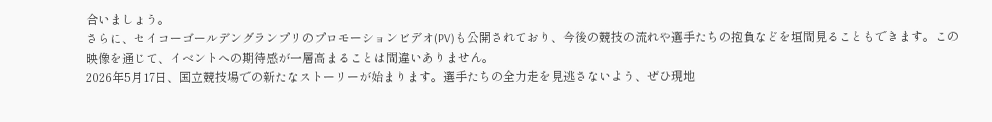合いましょう。
さらに、セイコーゴールデングランプリのプロモーションビデオ(PV)も公開されており、今後の競技の流れや選手たちの抱負などを垣間見ることもできます。この映像を通じて、イベントへの期待感が一層高まることは間違いありません。
2026年5月17日、国立競技場での新たなストーリーが始まります。選手たちの全力走を見逃さないよう、ぜひ現地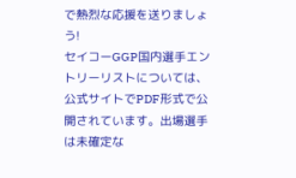で熱烈な応援を送りましょう!
セイコーGGP国内選手エントリーリストについては、公式サイトでPDF形式で公開されています。出場選手は未確定な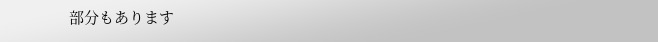部分もあります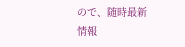ので、随時最新情報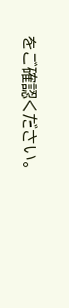をご確認ください。